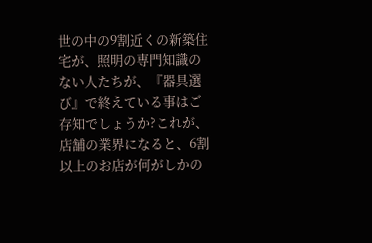世の中の9割近くの新築住宅が、照明の専門知識のない人たちが、『器具選び』で終えている事はご存知でしょうか?これが、店舗の業界になると、6割以上のお店が何がしかの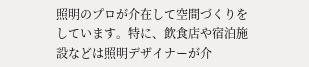照明のプロが介在して空間づくりをしています。特に、飲食店や宿泊施設などは照明デザイナーが介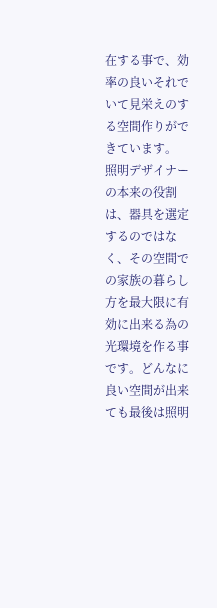在する事で、効率の良いそれでいて見栄えのする空間作りができています。
照明デザイナーの本来の役割は、器具を選定するのではなく、その空間での家族の暮らし方を最大限に有効に出来る為の光環境を作る事です。どんなに良い空間が出来ても最後は照明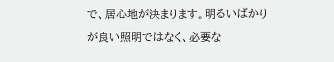で、居心地が決まります。明るいばかりが良い照明ではなく、必要な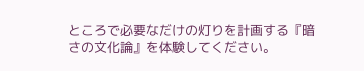ところで必要なだけの灯りを計画する『暗さの文化論』を体験してください。